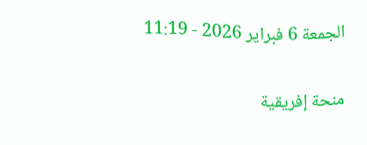الجمعة 6 فبراير 2026 - 11:19

منحة إفريقية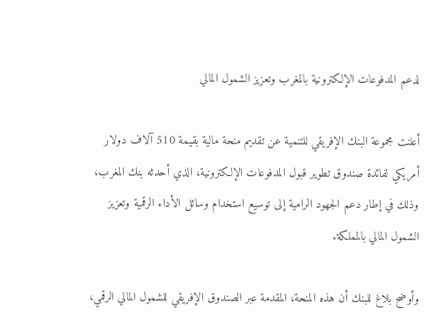لدعم المدفوعات الإلكترونية بالمغرب وتعزيز الشمول المالي

أعلنت مجموعة البنك الإفريقي للتنمية عن تقديم منحة مالية بقيمة 510 آلاف دولار أمريكي لفائدة صندوق تطوير قبول المدفوعات الإلكترونية، الذي أحدثه بنك المغرب، وذلك في إطار دعم الجهود الرامية إلى توسيع استخدام وسائل الأداء الرقمية وتعزيز الشمول المالي بالمملكة.

وأوضح بلاغ للبنك أن هذه المنحة، المقدمة عبر الصندوق الإفريقي للشمول المالي الرقمي،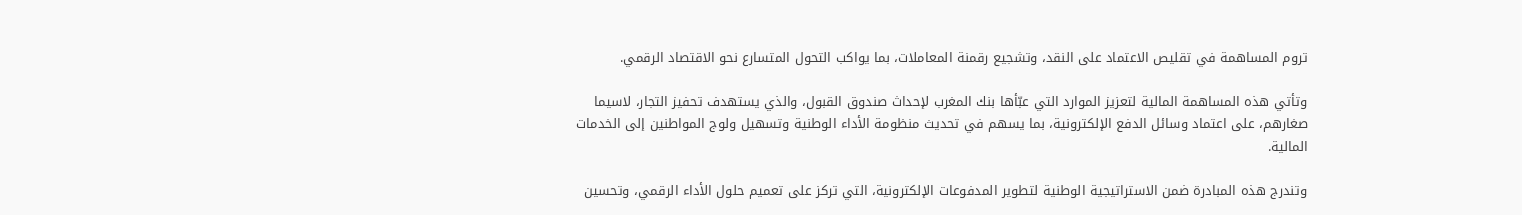تروم المساهمة في تقليص الاعتماد على النقد، وتشجيع رقمنة المعاملات، بما يواكب التحول المتسارع نحو الاقتصاد الرقمي.

وتأتي هذه المساهمة المالية لتعزيز الموارد التي عبّأها بنك المغرب لإحداث صندوق القبول، والذي يستهدف تحفيز التجار، لاسيما صغارهم، على اعتماد وسائل الدفع الإلكترونية، بما يسهم في تحديث منظومة الأداء الوطنية وتسهيل ولوج المواطنين إلى الخدمات المالية.

وتندرج هذه المبادرة ضمن الاستراتيجية الوطنية لتطوير المدفوعات الإلكترونية، التي تركز على تعميم حلول الأداء الرقمي، وتحسين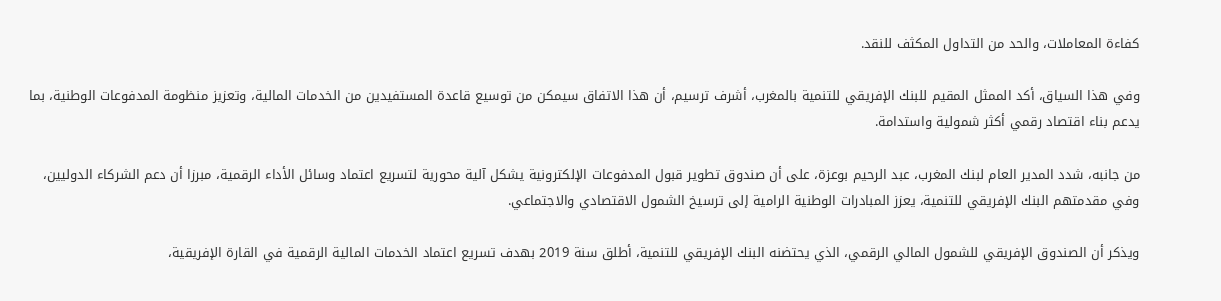كفاءة المعاملات، والحد من التداول المكثف للنقد.

وفي هذا السياق، أكد الممثل المقيم للبنك الإفريقي للتنمية بالمغرب، أشرف ترسيم، أن هذا الاتفاق سيمكن من توسيع قاعدة المستفيدين من الخدمات المالية، وتعزيز منظومة المدفوعات الوطنية، بما يدعم بناء اقتصاد رقمي أكثر شمولية واستدامة.

من جانبه، شدد المدير العام لبنك المغرب، عبد الرحيم بوعزة، على أن صندوق تطوير قبول المدفوعات الإلكترونية يشكل آلية محورية لتسريع اعتماد وسائل الأداء الرقمية، مبرزا أن دعم الشركاء الدوليين، وفي مقدمتهم البنك الإفريقي للتنمية، يعزز المبادرات الوطنية الرامية إلى ترسيخ الشمول الاقتصادي والاجتماعي.

ويذكر أن الصندوق الإفريقي للشمول المالي الرقمي، الذي يحتضنه البنك الإفريقي للتنمية، أطلق سنة 2019 بهدف تسريع اعتماد الخدمات المالية الرقمية في القارة الإفريقية،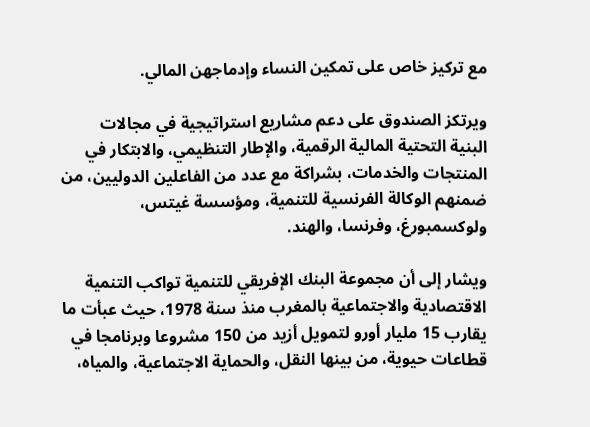مع تركيز خاص على تمكين النساء وإدماجهن المالي.

ويرتكز الصندوق على دعم مشاريع استراتيجية في مجالات البنية التحتية المالية الرقمية، والإطار التنظيمي، والابتكار في المنتجات والخدمات، بشراكة مع عدد من الفاعلين الدوليين، من ضمنهم الوكالة الفرنسية للتنمية، ومؤسسة غيتس، ولوكسمبورغ، وفرنسا، والهند.

ويشار إلى أن مجموعة البنك الإفريقي للتنمية تواكب التنمية الاقتصادية والاجتماعية بالمغرب منذ سنة 1978، حيث عبأت ما يقارب 15 مليار أورو لتمويل أزيد من 150 مشروعا وبرنامجا في قطاعات حيوية، من بينها النقل، والحماية الاجتماعية، والمياه،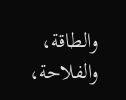والطاقة، والفلاحة،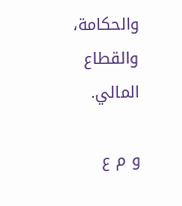والحكامة، والقطاع المالي.

و م ع